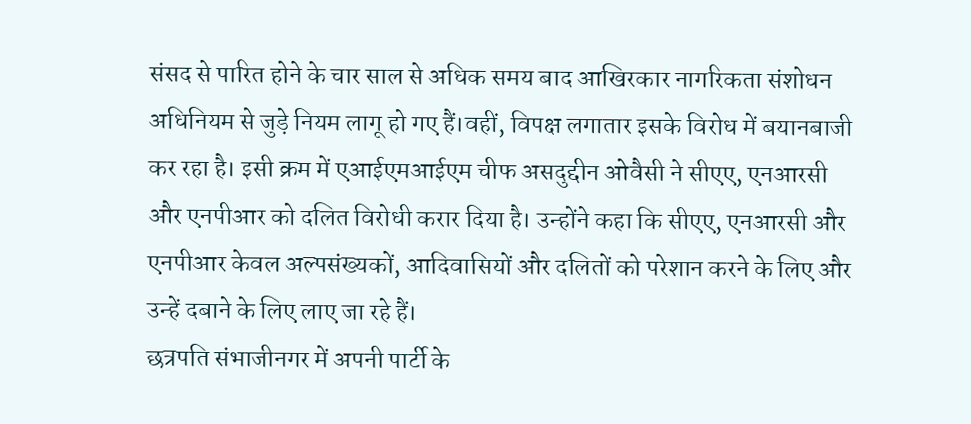संसद से पारित होने के चार साल से अधिक समय बाद आखिरकार नागरिकता संशोधन अधिनियम से जुड़े नियम लागू हो गए हैं।वहीं, विपक्ष लगातार इसके विरोध में बयानबाजी कर रहा है। इसी क्रम में एआईएमआईएम चीफ असदुद्दीन ओवैसी ने सीएए, एनआरसी और एनपीआर को दलित विरोधी करार दिया है। उन्होंने कहा कि सीएए, एनआरसी और एनपीआर केवल अल्पसंख्यकों, आदिवासियों और दलितों को परेशान करने के लिए और उन्हें दबाने के लिए लाए जा रहे हैं।
छत्रपति संभाजीनगर में अपनी पार्टी के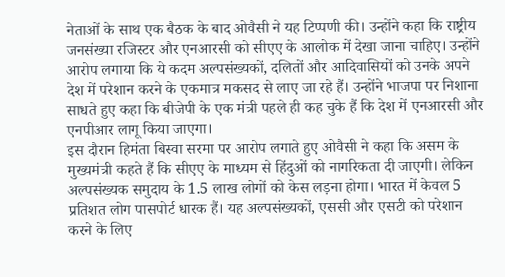नेताओं के साथ एक बैठक के बाद ओवैसी ने यह टिप्पणी की। उन्होंने कहा कि राष्ट्रीय जनसंख्या रजिस्टर और एनआरसी को सीएए के आलोक में देखा जाना चाहिए। उन्होंने आरोप लगाया कि ये कदम अल्पसंख्यकों, दलितों और आदिवासियों को उनके अपने देश में परेशान करने के एकमात्र मकसद से लाए जा रहे हैं। उन्होंने भाजपा पर निशाना साधते हुए कहा कि बीजेपी के एक मंत्री पहले ही कह चुके हैं कि देश में एनआरसी और एनपीआर लागू किया जाएगा।
इस दौरान हिमंता बिस्वा सरमा पर आरोप लगाते हुए ओवैसी ने कहा कि असम के मुख्यमंत्री कहते हैं कि सीएए के माध्यम से हिंदुओं को नागरिकता दी जाएगी। लेकिन अल्पसंख्यक समुदाय के 1.5 लाख लोगों को केस लड़ना होगा। भारत में केवल 5 प्रतिशत लोग पासपोर्ट धारक हैं। यह अल्पसंख्यकों, एससी और एसटी को परेशान करने के लिए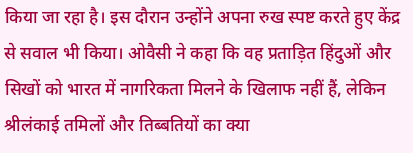किया जा रहा है। इस दौरान उन्होंने अपना रुख स्पष्ट करते हुए केंद्र से सवाल भी किया। ओवैसी ने कहा कि वह प्रताड़ित हिंदुओं और सिखों को भारत में नागरिकता मिलने के खिलाफ नहीं हैं, लेकिन श्रीलंकाई तमिलों और तिब्बतियों का क्या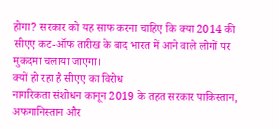होगा? सरकार को यह साफ करना चाहिए कि क्या 2014 की सीएए कट-ऑफ तारीख के बाद भारत में आने वाले लोगों पर मुकदमा चलाया जाएगा।
क्यों हो रहा है सीएए का विरोध
नागरिकता संशोधन कानून 2019 के तहत सरकार पाकिस्तान, अफगानिस्तान और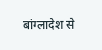बांग्लादेश से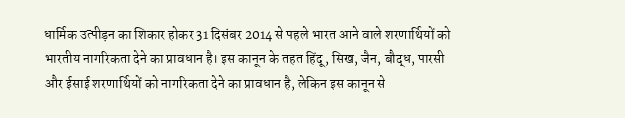धार्मिक उत्पीड़न का शिकार होकर 31 दिसंबर 2014 से पहले भारत आने वाले शरणार्थियों को भारतीय नागरिकता देने का प्रावधान है। इस कानून के तहत हिंदू, सिख, जैन, बौद्ध, पारसी और ईसाई शरणार्थियों को नागरिकता देने का प्रावधान है, लेकिन इस कानून से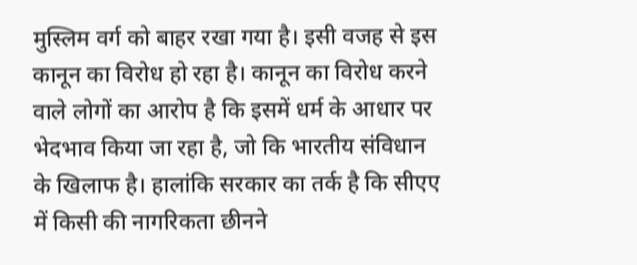मुस्लिम वर्ग को बाहर रखा गया है। इसी वजह से इस कानून का विरोध हो रहा है। कानून का विरोध करने वाले लोगों का आरोप है कि इसमें धर्म के आधार पर भेदभाव किया जा रहा है, जो कि भारतीय संविधान के खिलाफ है। हालांकि सरकार का तर्क है कि सीएए में किसी की नागरिकता छीनने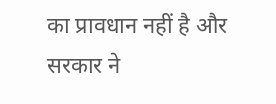का प्रावधान नहीं है और सरकार ने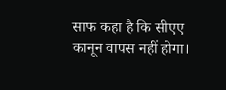साफ कहा है कि सीएए कानून वापस नहीं होगा।